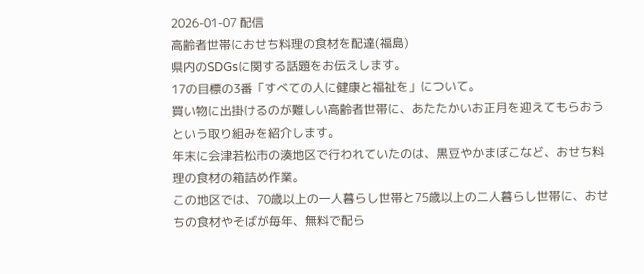2026-01-07 配信
高齢者世帯におせち料理の食材を配達(福島)
県内のSDGsに関する話題をお伝えします。
17の目標の3番「すべての人に健康と福祉を」について。
買い物に出掛けるのが難しい高齢者世帯に、あたたかいお正月を迎えてもらおうという取り組みを紹介します。
年末に会津若松市の湊地区で行われていたのは、黒豆やかまぼこなど、おせち料理の食材の箱詰め作業。
この地区では、70歳以上の一人暮らし世帯と75歳以上の二人暮らし世帯に、おせちの食材やそばが毎年、無料で配ら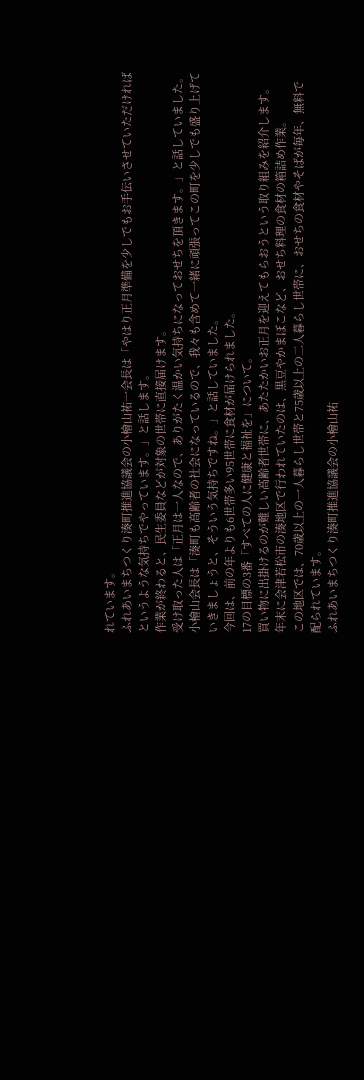れています。
ふれあいまちつくり湊町推進協議会の小檜山祐一会長は「やはり正月準備を少しでもお手伝いさせていただければというような気持ちでやっています。」と話します。
作業が終わると、民生委員などが対象の世帯に直接届けます。
受け取った人は「正月は一人なので、ありがたく温かい気持ちになっておせちを頂きます。」と話していました。
小檜山会長は「湊町も高齢者の社会になっているので、我々も含めて一緒に頑張ってこの町を少しでも盛り上げていきましょうと、そういう気持ちですね。」と話していました。
今回は、前の年よりも6世帯多い95世帯に食材が届けられました。
17の目標の3番「すべての人に健康と福祉を」について。
買い物に出掛けるのが難しい高齢者世帯に、あたたかいお正月を迎えてもらおうという取り組みを紹介します。
年末に会津若松市の湊地区で行われていたのは、黒豆やかまぼこなど、おせち料理の食材の箱詰め作業。
この地区では、70歳以上の一人暮らし世帯と75歳以上の二人暮らし世帯に、おせちの食材やそばが毎年、無料で配られています。
ふれあいまちつくり湊町推進協議会の小檜山祐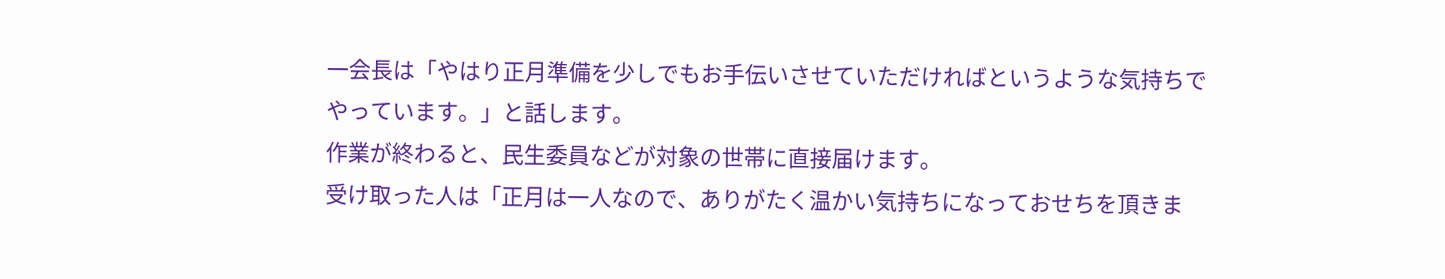一会長は「やはり正月準備を少しでもお手伝いさせていただければというような気持ちでやっています。」と話します。
作業が終わると、民生委員などが対象の世帯に直接届けます。
受け取った人は「正月は一人なので、ありがたく温かい気持ちになっておせちを頂きま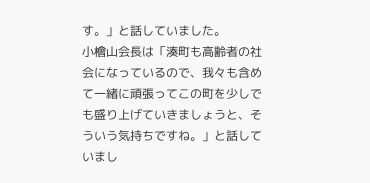す。」と話していました。
小檜山会長は「湊町も高齢者の社会になっているので、我々も含めて一緒に頑張ってこの町を少しでも盛り上げていきましょうと、そういう気持ちですね。」と話していまし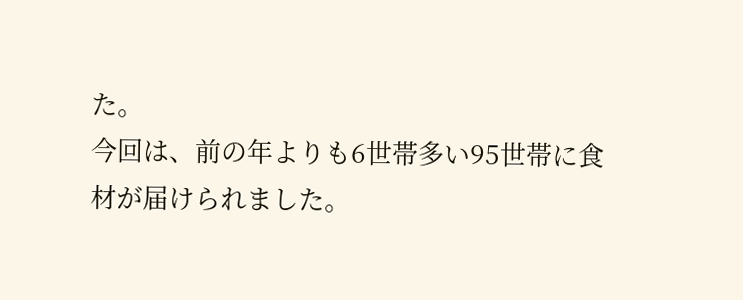た。
今回は、前の年よりも6世帯多い95世帯に食材が届けられました。